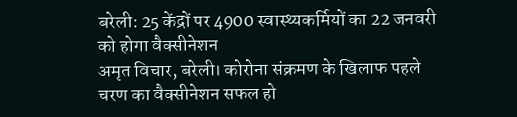बरेली: 25 केंद्रों पर 4900 स्वास्थ्यकर्मियों का 22 जनवरी को होगा वैक्सीनेशन
अमृत विचार, बरेली। कोरोना संक्रमण के खिलाफ पहले चरण का वैक्सीनेशन सफल हो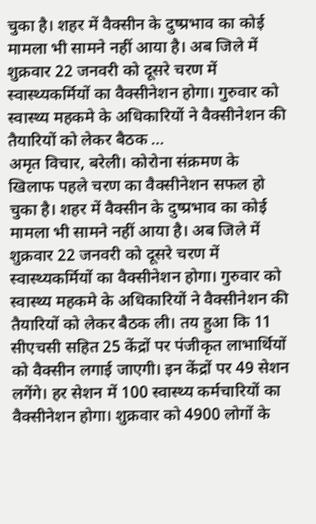चुका है। शहर में वैक्सीन के दुष्प्रभाव का कोई मामला भी सामने नहीं आया है। अब जिले में शुक्रवार 22 जनवरी को दूसरे चरण में स्वास्थ्यकर्मियों का वैक्सीनेशन होगा। गुरुवार को स्वास्थ्य महकमे के अधिकारियों ने वैक्सीनेशन की तैयारियों को लेकर बैठक …
अमृत विचार, बरेली। कोरोना संक्रमण के खिलाफ पहले चरण का वैक्सीनेशन सफल हो चुका है। शहर में वैक्सीन के दुष्प्रभाव का कोई मामला भी सामने नहीं आया है। अब जिले में शुक्रवार 22 जनवरी को दूसरे चरण में स्वास्थ्यकर्मियों का वैक्सीनेशन होगा। गुरुवार को स्वास्थ्य महकमे के अधिकारियों ने वैक्सीनेशन की तैयारियों को लेकर बैठक ली। तय हुआ कि 11 सीएचसी सहित 25 केंद्रों पर पंजीकृत लाभार्थियों को वैक्सीन लगाई जाएगी। इन केंद्रों पर 49 सेशन लगेंगे। हर सेशन में 100 स्वास्थ्य कर्मचारियों का वैक्सीनेशन होगा। शुक्रवार को 4900 लोगों के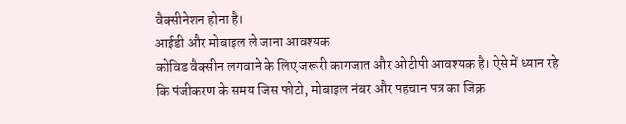वैक्सीनेशन होना है।
आईडी और मोबाइल ले जाना आवश्यक
कोविड वैक्सीन लगवाने के लिए जरूरी कागजात और ओटीपी आवश्यक है। ऐसे में ध्यान रहे कि पंजीकरण के समय जिस फोटो, मोबाइल नंबर और पहचान पत्र का जिक्र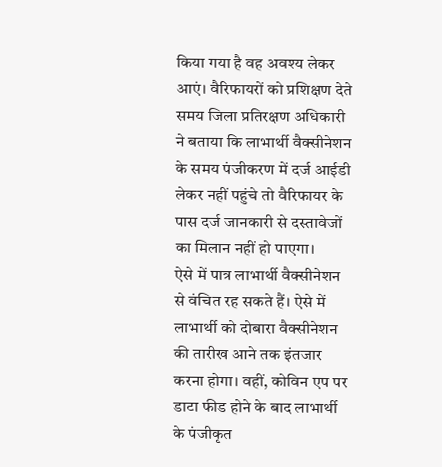किया गया है वह अवश्य लेकर आएं। वैरिफायरों को प्रशिक्षण देते समय जिला प्रतिरक्षण अधिकारी ने बताया कि लाभार्थी वैक्सीनेशन के समय पंजीकरण में दर्ज आईडी लेकर नहीं पहुंचे तो वैरिफायर के पास दर्ज जानकारी से दस्तावेजों का मिलान नहीं हो पाएगा।
ऐसे में पात्र लाभार्थी वैक्सीनेशन से वंचित रह सकते हैं। ऐसे में लाभार्थी को दोबारा वैक्सीनेशन की तारीख आने तक इंतजार करना होगा। वहीं, कोविन एप पर डाटा फीड होने के बाद लाभार्थी के पंजीकृत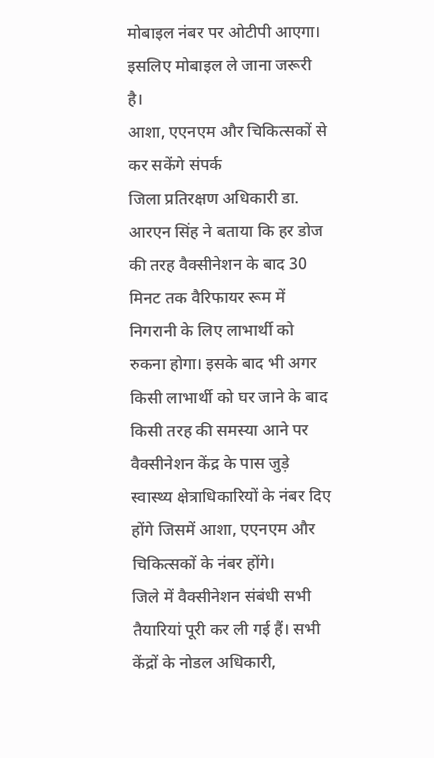मोबाइल नंबर पर ओटीपी आएगा। इसलिए मोबाइल ले जाना जरूरी है।
आशा, एएनएम और चिकित्सकों से कर सकेंगे संपर्क
जिला प्रतिरक्षण अधिकारी डा. आरएन सिंह ने बताया कि हर डोज की तरह वैक्सीनेशन के बाद 30 मिनट तक वैरिफायर रूम में निगरानी के लिए लाभार्थी को रुकना होगा। इसके बाद भी अगर किसी लाभार्थी को घर जाने के बाद किसी तरह की समस्या आने पर वैक्सीनेशन केंद्र के पास जुड़े स्वास्थ्य क्षेत्राधिकारियों के नंबर दिए होंगे जिसमें आशा, एएनएम और चिकित्सकों के नंबर होंगे।
जिले में वैक्सीनेशन संबंधी सभी तैयारियां पूरी कर ली गई हैं। सभी केंद्रों के नोडल अधिकारी,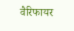वैरिफायर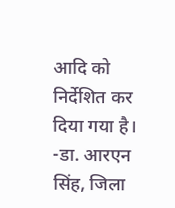आदि को निर्देशित कर दिया गया है। -डा. आरएन सिंह, जिला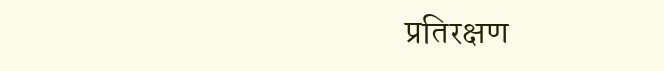प्रतिरक्षण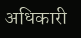अधिकारी